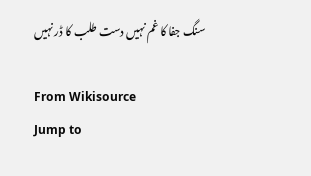سنگ جفا کا غم نہیں دست طلب کا ڈر نہیں

From Wikisource
Jump to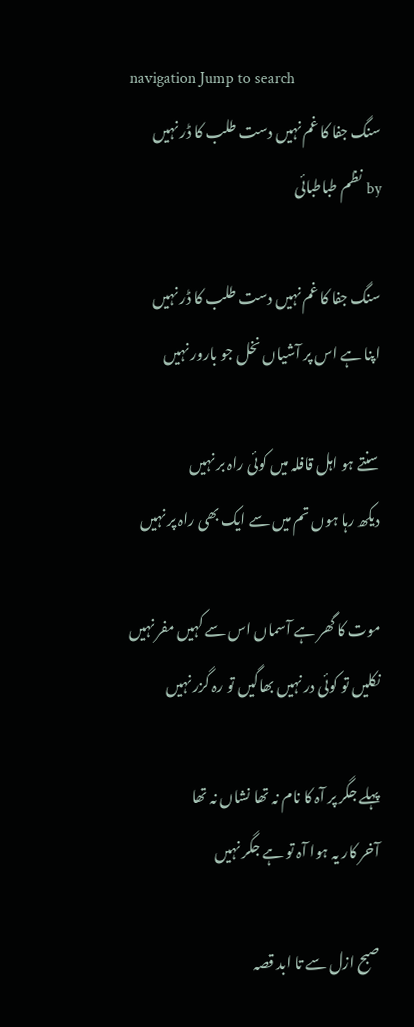navigation Jump to search
سنگ جفا کا غم نہیں دست طلب کا ڈر نہیں
by نظم طباطبائی

سنگ جفا کا غم نہیں دست طلب کا ڈر نہیں
اپنا ہے اس پر آشیاں نخل جو بارور نہیں

سنتے ہو اہل قافلہ میں کوئی راہ بر نہیں
دیکھ رہا ہوں تم میں سے ایک بھی راہ پر نہیں

موت کا گھر ہے آسماں اس سے کہیں مفر نہیں
نکلیں تو کوئی در نہیں بھاگیں تو رہ گزر نہیں

پہلے جگر پر آہ کا نام نہ تھا نشاں نہ تھا
آخر کار یہ ہوا آہ تو ہے جگر نہیں

صبح ازل سے تا ابد قصہ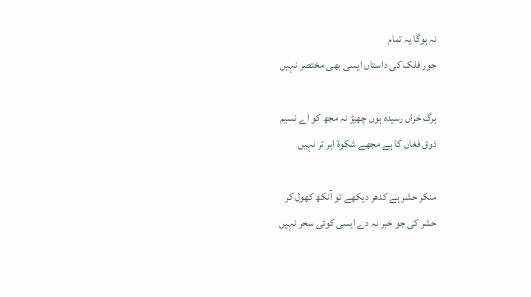نہ ہوگا یہ تمام
جور فلک کی داستاں ایسی بھی مختصر نہیں

برگ خزاں رسیدہ ہوں چھیڑ نہ مجھ کو اے نسیم
ذوق فغاں کا ہے مجھے شکوۂ ابر تر نہیں

منکر حشر ہے کدھر دیکھے تو آنکھ کھول کر
حشر کی جو خبر نہ دے ایسی کوئی سحر نہیں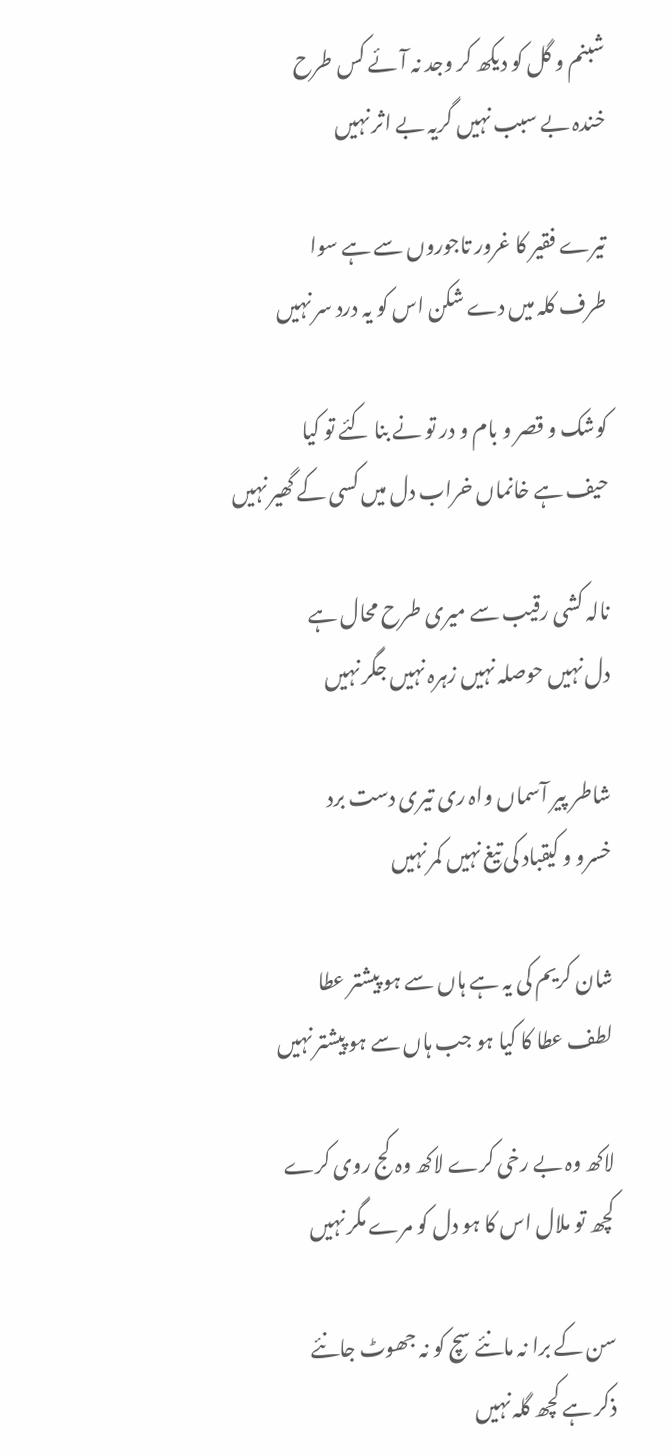شبنم و گل کو دیکھ کر وجد نہ آئے کس طرح
خندہ بے سبب نہیں گریہ بے اثر نہیں

تیرے فقیر کا غرور تاجوروں سے ہے سوا
طرف کلہ میں دے شکن اس کو یہ درد سر نہیں

کوشک و قصر و بام و در تو نے بنا کئے تو کیا
حیف ہے خانماں خراب دل میں کسی کے گھیر نہیں

نالہ کشی رقیب سے میری طرح محال ہے
دل نہیں حوصلہ نہیں زہرہ نہیں جگر نہیں

شاطر پیر آسماں واہ ری تیری دست برد
خسرو و کیقباد کی تیغ نہیں کمر نہیں

شان کریم کی یہ ہے ہاں سے ہو پیشتر عطا
لطف عطا کا کیا ہو جب ہاں سے ہو پیشتر نہیں

لاکھ وہ بے رخی کرے لاکھ وہ کج روی کرے
کچھ تو ملال اس کا ہو دل کو مرے مگر نہیں

سن کے برا نہ مانئے سچ کو نہ جھوٹ جانئے
ذکر ہے کچھ گلہ نہیں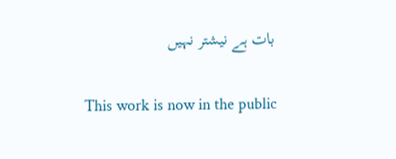بات ہے نیشتر نہیں

This work is now in the public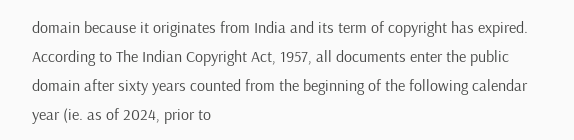domain because it originates from India and its term of copyright has expired. According to The Indian Copyright Act, 1957, all documents enter the public domain after sixty years counted from the beginning of the following calendar year (ie. as of 2024, prior to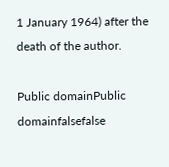1 January 1964) after the death of the author.

Public domainPublic domainfalsefalse